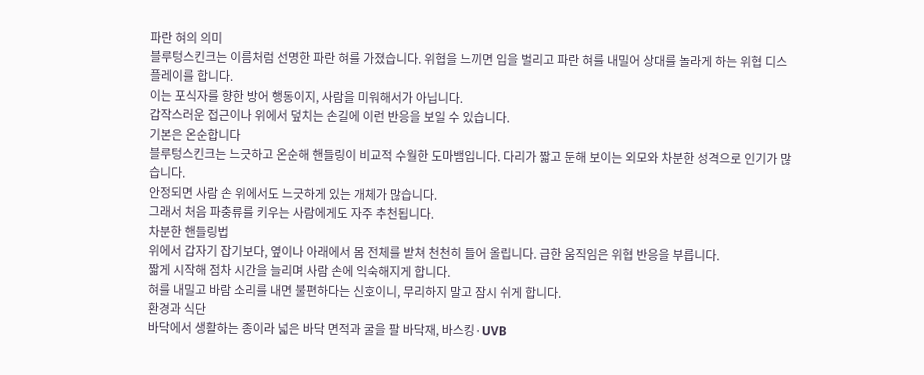파란 혀의 의미
블루텅스킨크는 이름처럼 선명한 파란 혀를 가졌습니다. 위협을 느끼면 입을 벌리고 파란 혀를 내밀어 상대를 놀라게 하는 위협 디스플레이를 합니다.
이는 포식자를 향한 방어 행동이지, 사람을 미워해서가 아닙니다.
갑작스러운 접근이나 위에서 덮치는 손길에 이런 반응을 보일 수 있습니다.
기본은 온순합니다
블루텅스킨크는 느긋하고 온순해 핸들링이 비교적 수월한 도마뱀입니다. 다리가 짧고 둔해 보이는 외모와 차분한 성격으로 인기가 많습니다.
안정되면 사람 손 위에서도 느긋하게 있는 개체가 많습니다.
그래서 처음 파충류를 키우는 사람에게도 자주 추천됩니다.
차분한 핸들링법
위에서 갑자기 잡기보다, 옆이나 아래에서 몸 전체를 받쳐 천천히 들어 올립니다. 급한 움직임은 위협 반응을 부릅니다.
짧게 시작해 점차 시간을 늘리며 사람 손에 익숙해지게 합니다.
혀를 내밀고 바람 소리를 내면 불편하다는 신호이니, 무리하지 말고 잠시 쉬게 합니다.
환경과 식단
바닥에서 생활하는 종이라 넓은 바닥 면적과 굴을 팔 바닥재, 바스킹·UVB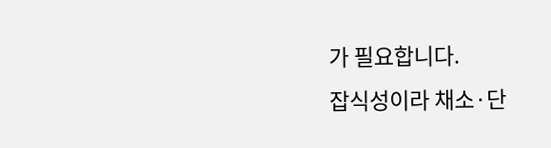가 필요합니다.
잡식성이라 채소·단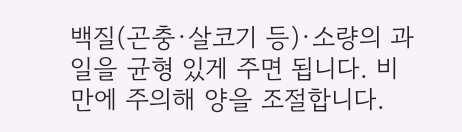백질(곤충·살코기 등)·소량의 과일을 균형 있게 주면 됩니다. 비만에 주의해 양을 조절합니다.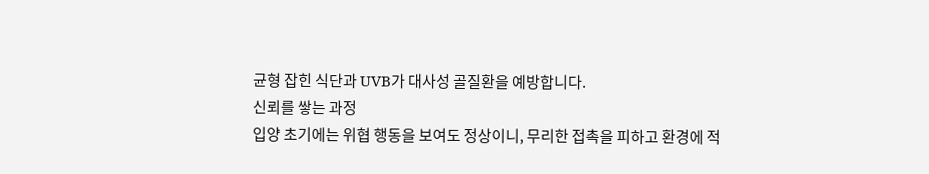균형 잡힌 식단과 UVB가 대사성 골질환을 예방합니다.
신뢰를 쌓는 과정
입양 초기에는 위협 행동을 보여도 정상이니, 무리한 접촉을 피하고 환경에 적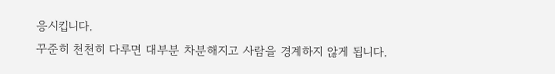응시킵니다.
꾸준히 천천히 다루면 대부분 차분해지고 사람을 경계하지 않게 됩니다.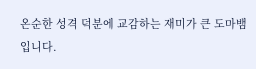온순한 성격 덕분에 교감하는 재미가 큰 도마뱀입니다.